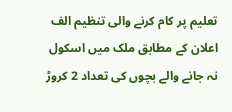تعلیم پر کام کرنے والی تنظیم الف اعلان کے مطابق ملک میں اسکول نہ جانے والے بچوں کی تعداد 2 کروڑ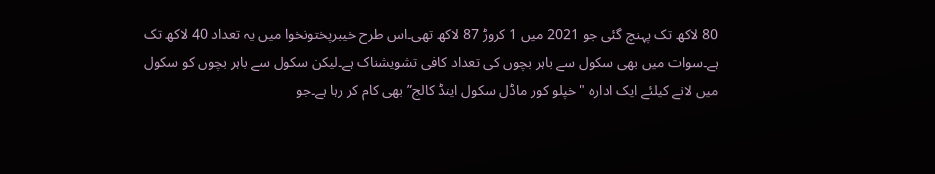80 لاکھ تک پہنچ گئی جو 2021 میں 1 کروڑ 87 لاکھ تھی۔اس طرح خیبرپختونخوا میں یہ تعداد 40 لاکھ تک ہے۔سوات میں بھی سکول سے باہر بچوں کی تعداد کافی تشویشناک ہے۔لیکن سکول سے باہر بچوں کو سکول میں لانے کیلئے ایک ادارہ "خپلو کور ماڈل سکول اینڈ کالج” بھی کام کر رہا ہے۔جو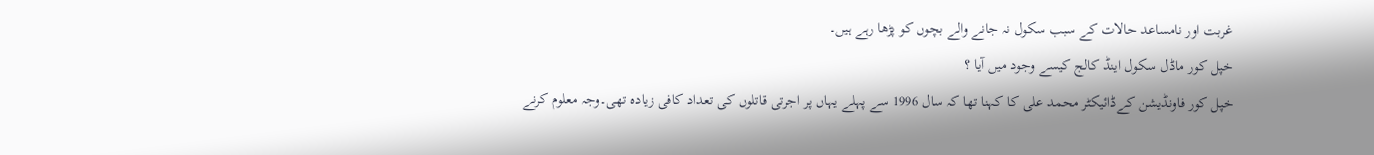غربت اور نامساعد حالات کے سبب سکول نہ جانے والے بچوں کو پڑھا رہے ہیں۔
خپل کور ماڈل سکول اینڈ کالج کیسے وجود میں آیا ؟
خپل کور فاونڈیشن کےڈائیکٹر محمد علی کا کہنا تھا کہ سال 1996 سے پہلے یہاں پر اجرتی قاتلوں کی تعداد کافی زیادہ تھی۔وجہ معلوم کرنے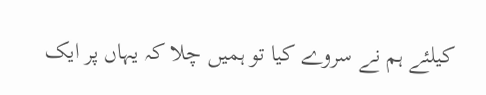کیلئے ہم نے سروے کیا تو ہمیں چلا کہ یہاں پر ایک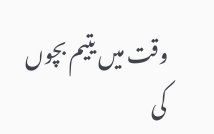وقت میں یتیم بچوں کی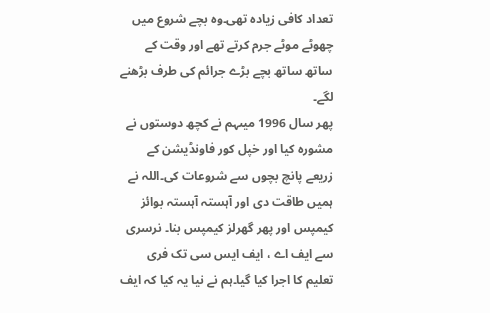تعداد کافی زیادہ تھی۔وہ بچے شروع میں چھوٹے موٹے جرم کرتے تھے اور وقت کے ساتھ ساتھ بچے بڑے جرائم کی طرف بڑھنے لگے۔
پھر سال 1996 میںہم نے کچھ دوستوں نے مشورہ کیا اور خپل کور فاونڈیشن کے زریعے پانچ بچوں سے شروعات کی۔اللہ نے ہمیں طاقت دی اور آہستہ آہستہ بوائز کیمپس اور پھر گھرلز کیمپس بنا۔ نرسری سے ایف اے ، ایف ایس سی تک فری تعلیم کا اجرا کیا گیا۔ہم نے نیا یہ کیا کہ ایف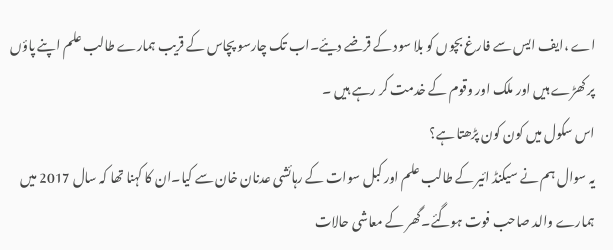اے ،ایف ایس سے فارغ بچوں کو بلا سود کے قرضے دیئے۔اب تک چارسو پچاس کے قریب ہمارے طالب علم اپنے پاؤں پر کھڑے ہیں اور ملک اور وقوم کے خدمت کر رہے ہیں ۔
اس سکول میں کون کون پڑھتا ہے؟
یہ سوال ہم نے سیکنڈ ائیر کے طالب علم اور کبل سوات کے رہائشی عدنان خان سے کیا۔ان کا کہنا تھا کہ سال 2017 میں ہمارے والد صاحب فوت ہوگئے۔گھر کے معاشی حالات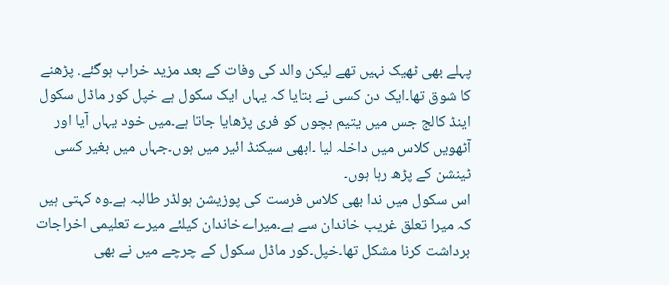پہلے بھی ٹھیک نہیں تھے لیکن والد کی وفات کے بعد مزید خراب ہوگئے. پڑھنے کا شوق تھا۔ایک دن کسی نے بتایا کہ یہاں ایک سکول ہے خپل کور ماڈل سکول اینڈ کالج جس میں یتیم بچوں کو فری پڑھایا جاتا ہے۔میں خود یہاں آیا اور آٹھویں کلاس میں داخلہ لیا ۔ابھی سیکنڈ ائیر میں ہوں۔جہاں میں بغیر کسی ٹینشن کے پڑھ رہا ہوں۔
اس سکول میں ندا بھی کلاس فرست کی پوزیشن ہولڈر طالبہ ہے۔وہ کہتی ہیں کہ میرا تعلق غریب خاندان سے ہے۔میراےخاندان کیلئے میرے تعلیمی اخراجات برداشت کرنا مشکل تھا۔خپل۔کور ماڈل سکول کے چرچے میں نے بھی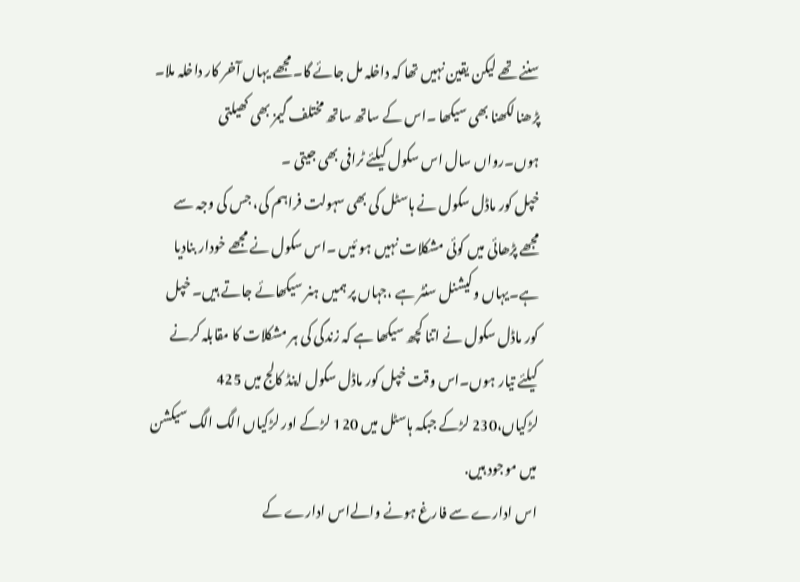سننے تھے لیکن یقین نہیں تھا کہ داخلہ مل جائے گا۔مجھے یہاں آخر کار داخلہ ملا۔ پڑھنا لکھنا بھی سیکھا ۔اس کے ساتھ ساتھ مختلف گیمز بھی کھیلتی ہوں۔رواں سال اس سکول کیلئے ٹرافی بھی جیتی ۔
خپل کور ماڈل سکول نے ہاسٹل کی بھی سہولت فراہم کی، جس کی وجہ سے مجھے پڑھائی میں کوئی مشکلات نہیں ہو ئیں ۔اس سکول نے مجھے خودار بنادیا ہے۔یہاں وکیشنل سنٹر ہے ،جہاں پر ہمیں ہنر سیکھائے جاتے ہیں۔ خپل کور ماڈل سکول نے اتنا کچھ سیکھا ہے کہ زندگی کی ہر مشکلات کا مقابلہ کرنے کیلئے تیار ہوں۔اس وقت خپل کور ماڈل سکول اینڈ کالج میں 425 لڑکیاں،230 لڑکے جبکہ ہاسٹل میں 120 لڑکے اور لڑکیاں الگ الگ سیکشن میں موجود ہیں.
اس ادارے سے فارغ ہونے والےاس ادارے کے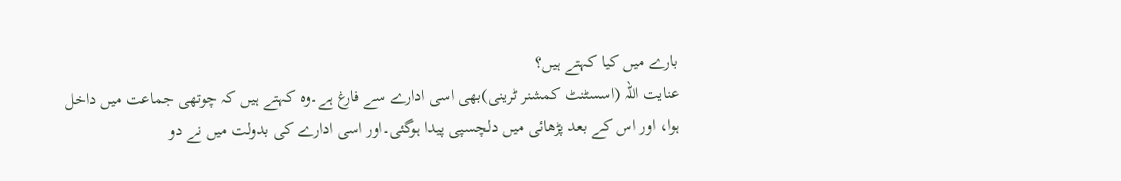بارے میں کیا کہتے ہیں؟
عنایت اللہ (اسسٹنٹ کمشنر ٹرینی)بھی اسی ادارے سے فارغ ہے۔وہ کہتے ہیں کہ چوتھی جماعت میں داخل ہوا، اور اس کے بعد پڑھائی میں دلچسپی پیدا ہوگئی۔اور اسی ادارے کی بدولت میں نے دو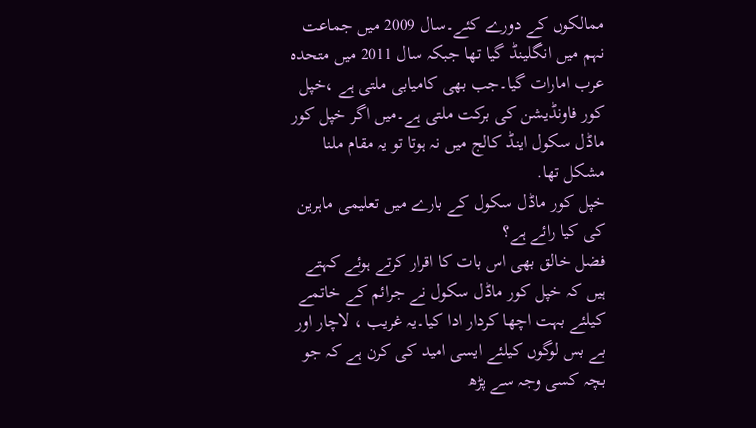ممالکوں کے دورے کئے۔سال 2009 میں جماعت نہم میں انگلینڈ گیا تھا جبکہ سال 2011 میں متحدہ عرب امارات گیا۔جب بھی کامیابی ملتی ہے ،خپل کور فاونڈیشن کی برکت ملتی ہے۔میں اگر خپل کور ماڈل سکول اینڈ کالج میں نہ ہوتا تو یہ مقام ملنا مشکل تھا.
خپل کور ماڈل سکول کے بارے میں تعلیمی ماہرین کی کیا رائے ہے؟
فضل خالق بھی اس بات کا اقرار کرتے ہوئے کہتے ہیں کہ خپل کور ماڈل سکول نے جرائم کے خاتمے کیلئے بہت اچھا کردار ادا کیا۔یہ غریب ، لاچار اور بے بس لوگوں کیلئے ایسی امید کی کرن ہے کہ جو بچہ کسی وجہ سے پڑھ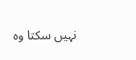نہیں سکتا وہ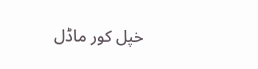خپل کور ماڈل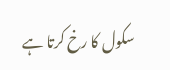سکول کا رخ کرتا ہے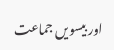اور بیسویں جماعت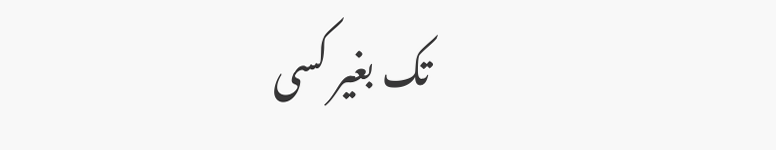تک بغیر کسی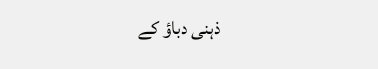ذہنی دباؤ کے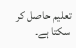تعلیم حاصل کر سکتا ہے۔